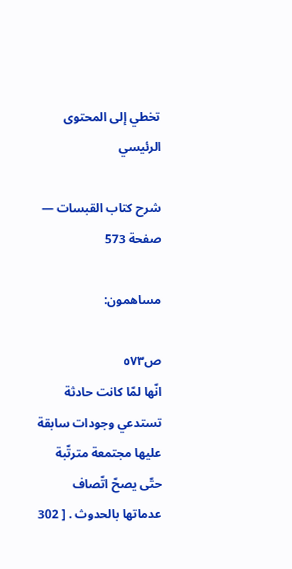تخطي إلى المحتوى الرئيسي

شرح كتاب القبسات — صفحة 573

مساهمون:

ص٥٧٣
انّها لمّا كانت حادثة تستدعي وجودات سابقة عليها مجتمعة مترتّبة حتّى يصحّ اتّصاف عدماتها بالحدوث . [ 302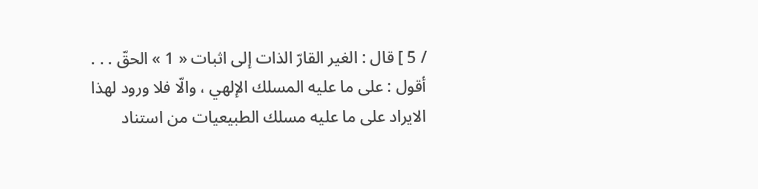/ 5 ] قال : الغير القارّ الذات إلى اثبات « 1 » الحقّ . . . أقول : على ما عليه المسلك الإلهي ، والّا فلا ورود لهذا الايراد على ما عليه مسلك الطبيعيات من استناد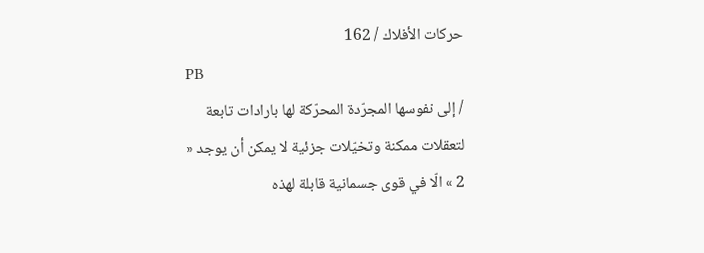حركات الأفلاك / 162
PB
/ إلى نفوسها المجرّدة المحرّكة لها بارادات تابعة لتعقلات ممكنة وتخيّلات جزئية لا يمكن أن يوجد « 2 » الّا في قوى جسمانية قابلة لهذه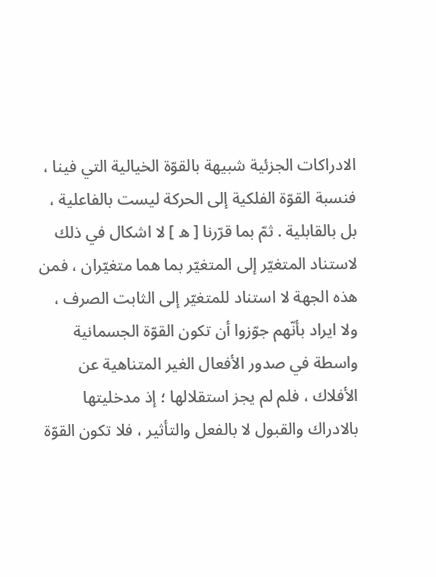الادراكات الجزئية شبيهة بالقوّة الخيالية التي فينا ، فنسبة القوّة الفلكية إلى الحركة ليست بالفاعلية ، بل بالقابلية . ثمّ بما قرّرنا [ ه ] لا اشكال في ذلك لاستناد المتغيّر إلى المتغيّر بما هما متغيّران ، فمن هذه الجهة لا استناد للمتغيّر إلى الثابت الصرف ، ولا ايراد بأنّهم جوّزوا أن تكون القوّة الجسمانية واسطة في صدور الأفعال الغير المتناهية عن الأفلاك ، فلم لم يجز استقلالها ؛ إذ مدخليتها بالادراك والقبول لا بالفعل والتأثير ، فلا تكون القوّة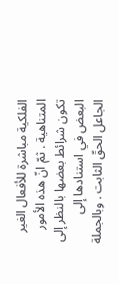الفلكية مباشرة للأفعال الغير المتناهية . ثمّ انّ هذه الأمور تكون شرائط بعضها بالنظر إلى البعض في استنادها إلى الجاعل الحقّ الثابت . وبالجملة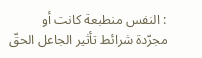: النفس منطبعة كانت أو مجرّدة شرائط تأثير الجاعل الحقّ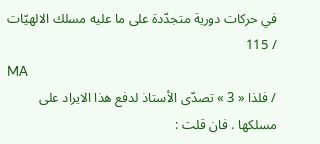في حركات دورية متجدّدة على ما عليه مسلك الالهيّات / 115
MA
/ فلذا « 3 » تصدّى الأستاذ لدفع هذا الايراد على مسلكها . فان قلت :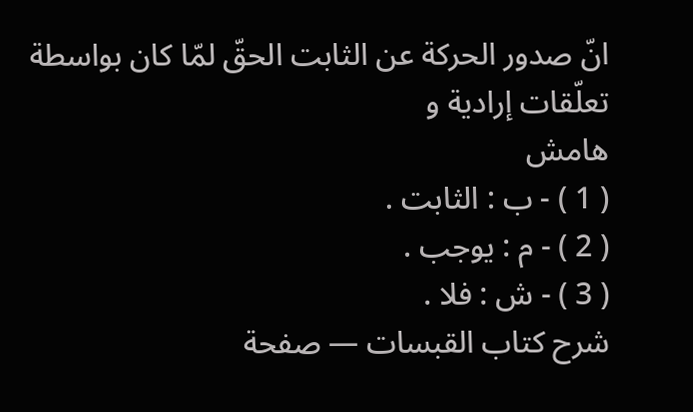انّ صدور الحركة عن الثابت الحقّ لمّا كان بواسطة تعلّقات إرادية و
هامش
( 1 ) - ب : الثابت .
( 2 ) - م : يوجب .
( 3 ) - ش : فلا .
شرح كتاب القبسات — صفحة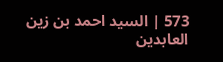573 | السيد احمد بن زين العابدين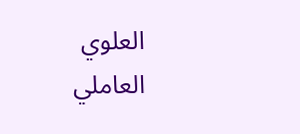العلوي العاملي